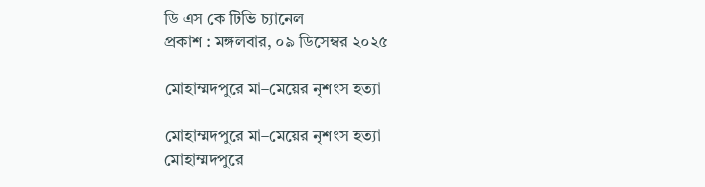ডি এস কে টিভি চ্যানেল
প্রকাশ : মঙ্গলবার, ০৯ ডিসেম্বর ২০২৫

মোহাম্মদপুরে মা–মেয়ের নৃশংস হত্যা

মোহাম্মদপুরে মা–মেয়ের নৃশংস হত্যা
মোহাম্মদপুরে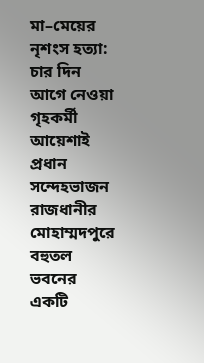মা–মেয়ের নৃশংস হত্যা: চার দিন আগে নেওয়া গৃহকর্মী আয়েশাই প্রধান সন্দেহভাজন রাজধানীর মোহাম্মদপুরে বহুতল ভবনের একটি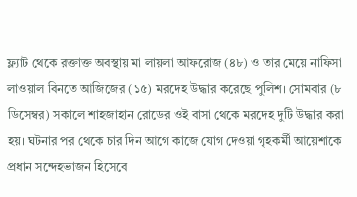ফ্ল্যাট থেকে রক্তাক্ত অবস্থায় মা লায়লা আফরোজ (৪৮) ও তার মেয়ে নাফিসা লাওয়াল বিনতে আজিজের (১৫) মরদেহ উদ্ধার করেছে পুলিশ। সোমবার (৮ ডিসেম্বর) সকালে শাহজাহান রোডের ওই বাসা থেকে মরদেহ দুটি উদ্ধার করা হয়। ঘটনার পর থেকে চার দিন আগে কাজে যোগ দেওয়া গৃহকর্মী আয়েশাকে প্রধান সন্দেহভাজন হিসেবে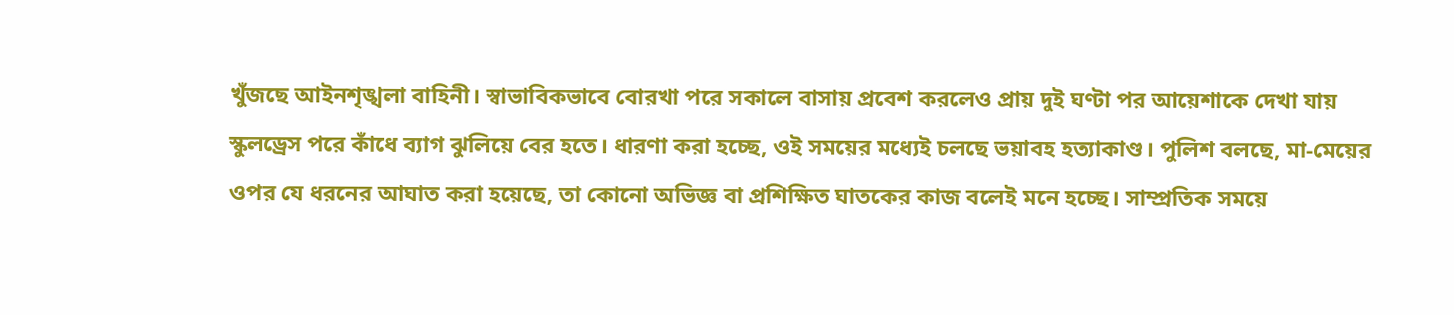খুঁজছে আইনশৃঙ্খলা বাহিনী। স্বাভাবিকভাবে বোরখা পরে সকালে বাসায় প্রবেশ করলেও প্রায় দুই ঘণ্টা পর আয়েশাকে দেখা যায় স্কুলড্রেস পরে কাঁধে ব্যাগ ঝুলিয়ে বের হতে। ধারণা করা হচ্ছে, ওই সময়ের মধ্যেই চলছে ভয়াবহ হত্যাকাণ্ড। পুলিশ বলছে, মা-মেয়ের ওপর যে ধরনের আঘাত করা হয়েছে, তা কোনো অভিজ্ঞ বা প্রশিক্ষিত ঘাতকের কাজ বলেই মনে হচ্ছে। সাম্প্রতিক সময়ে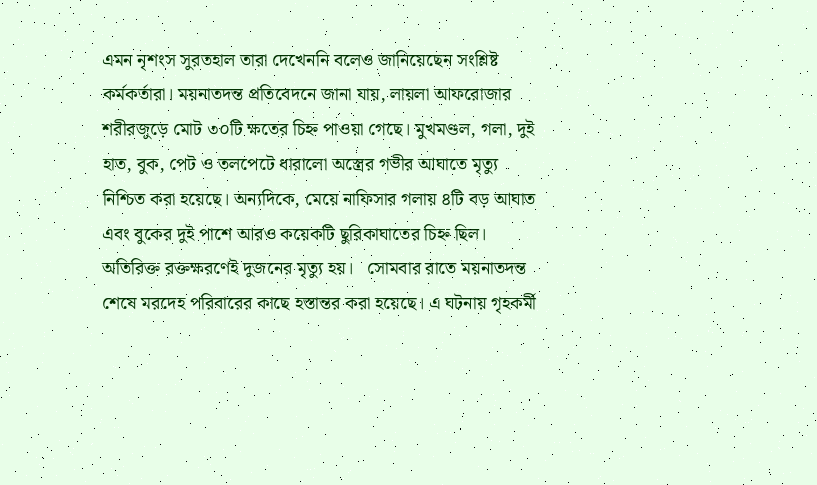এমন নৃশংস সুরতহাল তারা দেখেননি বলেও জানিয়েছেন সংশ্লিষ্ট কর্মকর্তারা। ময়নাতদন্ত প্রতিবেদনে জানা যায়, লায়লা আফরোজার শরীরজুড়ে মোট ৩০টি ক্ষতের চিহ্ন পাওয়া গেছে। মুখমণ্ডল, গলা, দুই হাত, বুক, পেট ও তলপেটে ধারালো অস্ত্রের গভীর আঘাতে মৃত্যু নিশ্চিত করা হয়েছে। অন্যদিকে, মেয়ে নাফিসার গলায় ৪টি বড় আঘাত এবং বুকের দুই পাশে আরও কয়েকটি ছুরিকাঘাতের চিহ্ন ছিল। অতিরিক্ত রক্তক্ষরণেই দুজনের মৃত্যু হয়।   সোমবার রাতে ময়নাতদন্ত শেষে মরদেহ পরিবারের কাছে হস্তান্তর করা হয়েছে। এ ঘটনায় গৃহকর্মী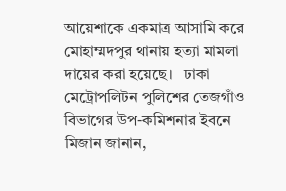আয়েশাকে একমাত্র আসামি করে মোহাম্মদপুর থানায় হত্যা মামলা দায়ের করা হয়েছে।   ঢাকা মেট্রোপলিটন পুলিশের তেজগাঁও বিভাগের উপ-কমিশনার ইবনে মিজান জানান,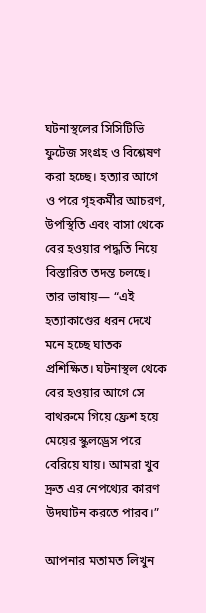ঘটনাস্থলের সিসিটিভি ফুটেজ সংগ্রহ ও বিশ্লেষণ করা হচ্ছে। হত্যার আগে ও পরে গৃহকর্মীর আচরণ, উপস্থিতি এবং বাসা থেকে বের হওয়ার পদ্ধতি নিয়ে বিস্তারিত তদন্ত চলছে। তার ভাষায়— “এই হত্যাকাণ্ডের ধরন দেখে মনে হচ্ছে ঘাতক প্রশিক্ষিত। ঘটনাস্থল থেকে বের হওয়ার আগে সে বাথরুমে গিয়ে ফ্রেশ হয়ে মেয়ের স্কুলড্রেস পরে বেরিয়ে যায়। আমরা খুব দ্রুত এর নেপথ্যের কারণ উদঘাটন করতে পারব।”

আপনার মতামত লিখুন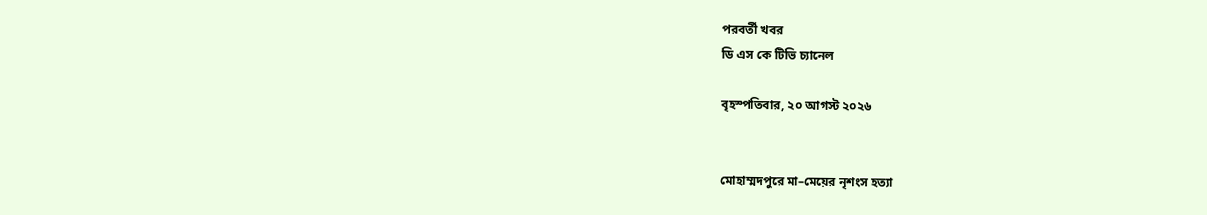পরবর্তী খবর
ডি এস কে টিভি চ্যানেল

বৃহস্পতিবার, ২০ আগস্ট ২০২৬


মোহাম্মদপুরে মা–মেয়ের নৃশংস হত্যা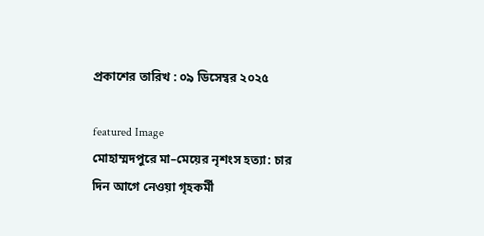প্রকাশের তারিখ : ০৯ ডিসেম্বর ২০২৫

featured Image
মোহাম্মদপুরে মা–মেয়ের নৃশংস হত্যা: চার দিন আগে নেওয়া গৃহকর্মী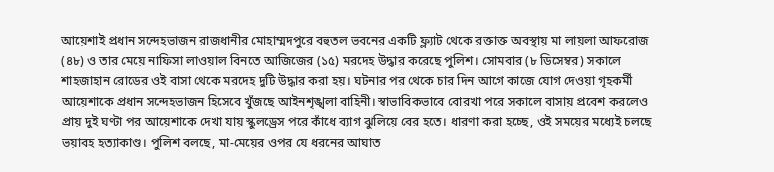আয়েশাই প্রধান সন্দেহভাজন রাজধানীর মোহাম্মদপুরে বহুতল ভবনের একটি ফ্ল্যাট থেকে রক্তাক্ত অবস্থায় মা লায়লা আফরোজ (৪৮) ও তার মেয়ে নাফিসা লাওয়াল বিনতে আজিজের (১৫) মরদেহ উদ্ধার করেছে পুলিশ। সোমবার (৮ ডিসেম্বর) সকালে শাহজাহান রোডের ওই বাসা থেকে মরদেহ দুটি উদ্ধার করা হয়। ঘটনার পর থেকে চার দিন আগে কাজে যোগ দেওয়া গৃহকর্মী আয়েশাকে প্রধান সন্দেহভাজন হিসেবে খুঁজছে আইনশৃঙ্খলা বাহিনী। স্বাভাবিকভাবে বোরখা পরে সকালে বাসায় প্রবেশ করলেও প্রায় দুই ঘণ্টা পর আয়েশাকে দেখা যায় স্কুলড্রেস পরে কাঁধে ব্যাগ ঝুলিয়ে বের হতে। ধারণা করা হচ্ছে, ওই সময়ের মধ্যেই চলছে ভয়াবহ হত্যাকাণ্ড। পুলিশ বলছে, মা-মেয়ের ওপর যে ধরনের আঘাত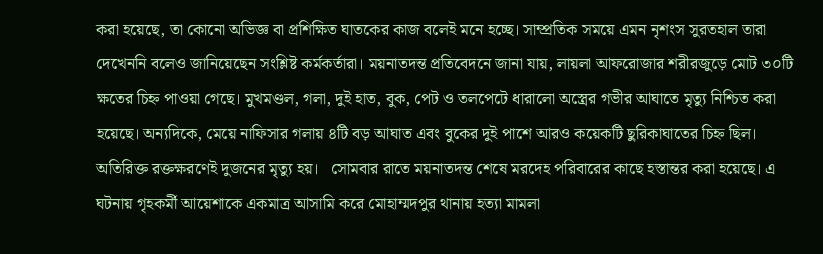করা হয়েছে, তা কোনো অভিজ্ঞ বা প্রশিক্ষিত ঘাতকের কাজ বলেই মনে হচ্ছে। সাম্প্রতিক সময়ে এমন নৃশংস সুরতহাল তারা দেখেননি বলেও জানিয়েছেন সংশ্লিষ্ট কর্মকর্তারা। ময়নাতদন্ত প্রতিবেদনে জানা যায়, লায়লা আফরোজার শরীরজুড়ে মোট ৩০টি ক্ষতের চিহ্ন পাওয়া গেছে। মুখমণ্ডল, গলা, দুই হাত, বুক, পেট ও তলপেটে ধারালো অস্ত্রের গভীর আঘাতে মৃত্যু নিশ্চিত করা হয়েছে। অন্যদিকে, মেয়ে নাফিসার গলায় ৪টি বড় আঘাত এবং বুকের দুই পাশে আরও কয়েকটি ছুরিকাঘাতের চিহ্ন ছিল। অতিরিক্ত রক্তক্ষরণেই দুজনের মৃত্যু হয়।   সোমবার রাতে ময়নাতদন্ত শেষে মরদেহ পরিবারের কাছে হস্তান্তর করা হয়েছে। এ ঘটনায় গৃহকর্মী আয়েশাকে একমাত্র আসামি করে মোহাম্মদপুর থানায় হত্যা মামলা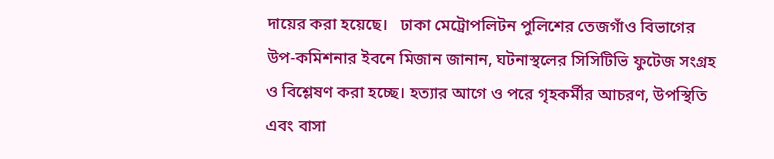দায়ের করা হয়েছে।   ঢাকা মেট্রোপলিটন পুলিশের তেজগাঁও বিভাগের উপ-কমিশনার ইবনে মিজান জানান, ঘটনাস্থলের সিসিটিভি ফুটেজ সংগ্রহ ও বিশ্লেষণ করা হচ্ছে। হত্যার আগে ও পরে গৃহকর্মীর আচরণ, উপস্থিতি এবং বাসা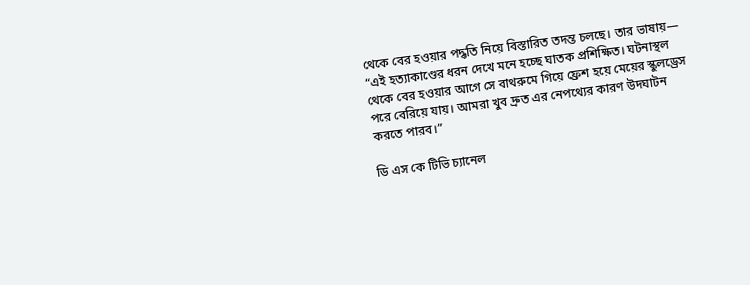থেকে বের হওয়ার পদ্ধতি নিয়ে বিস্তারিত তদন্ত চলছে। তার ভাষায়— “এই হত্যাকাণ্ডের ধরন দেখে মনে হচ্ছে ঘাতক প্রশিক্ষিত। ঘটনাস্থল থেকে বের হওয়ার আগে সে বাথরুমে গিয়ে ফ্রেশ হয়ে মেয়ের স্কুলড্রেস পরে বেরিয়ে যায়। আমরা খুব দ্রুত এর নেপথ্যের কারণ উদঘাটন করতে পারব।”

ডি এস কে টিভি চ্যানেল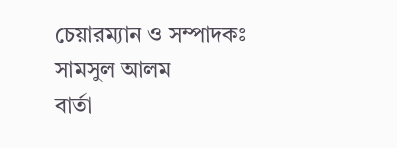চেয়ারম্যান ও সম্পাদকঃ সামসুল আলম
বার্তা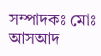সম্পাদকঃ মোঃ আসআদ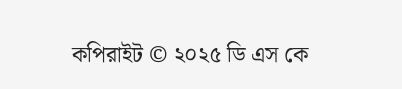কপিরাইট © ২০২৫ ডি এস কে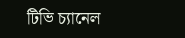টিভি চ্যানেল